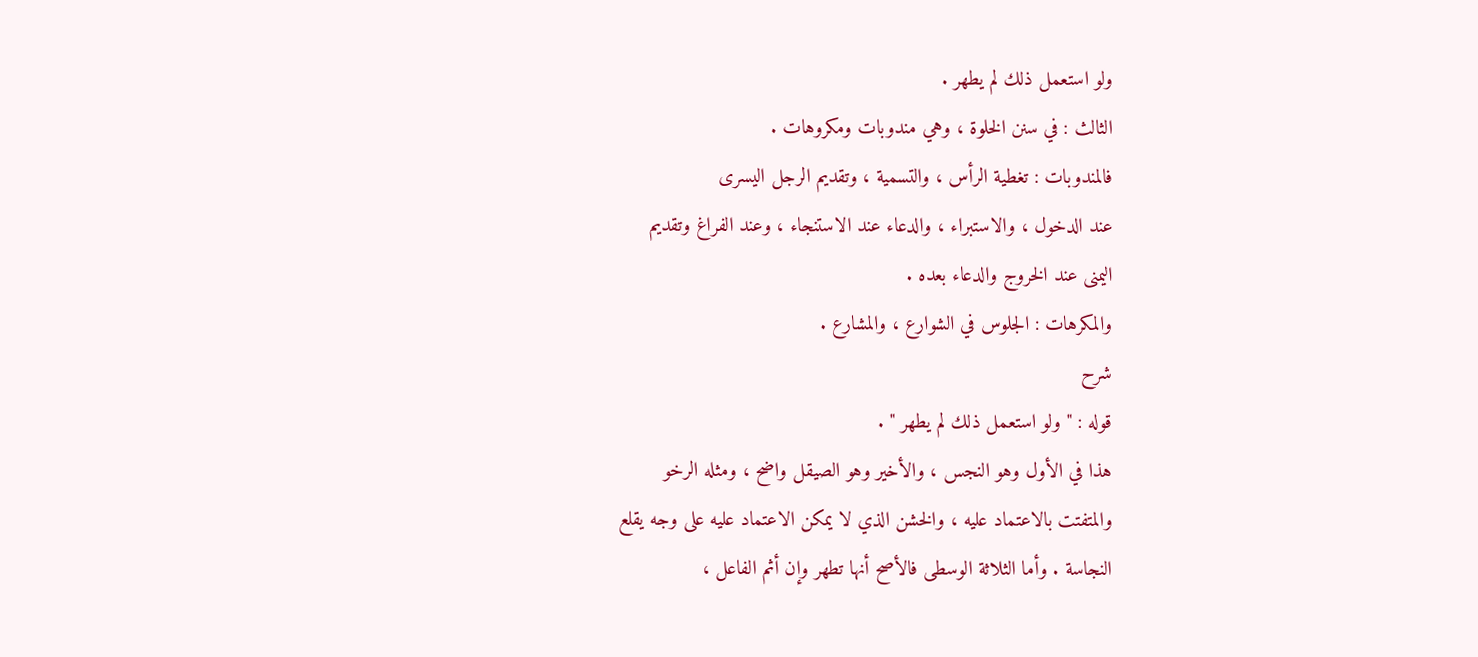ولو استعمل ذلك لم يطهر .
الثالث : في سنن الخلوة ، وهي مندوبات ومكروهات .
فالمندوبات : تغطية الرأس ، والتسمية ، وتقديم الرجل اليسرى
عند الدخول ، والاستبراء ، والدعاء عند الاستنجاء ، وعند الفراغ وتقديم
اليمنى عند الخروج والدعاء بعده .
والمكرهات : الجلوس في الشوارع ، والمشارع .
شرح
قوله : " ولو استعمل ذلك لم يطهر " .
هذا في الأول وهو النجس ، والأخير وهو الصيقل واضح ، ومثله الرخو
والمتفتت بالاعتماد عليه ، والخشن الذي لا يمكن الاعتماد عليه على وجه يقلع
النجاسة . وأما الثلاثة الوسطى فالأصح أنها تطهر وإن أثم الفاعل ،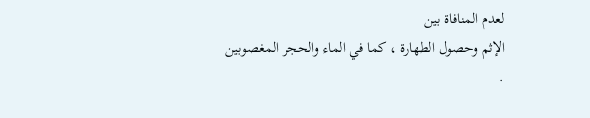لعدم المنافاة بين
الإثم وحصول الطهارة ، كما في الماء والحجر المغصوبين .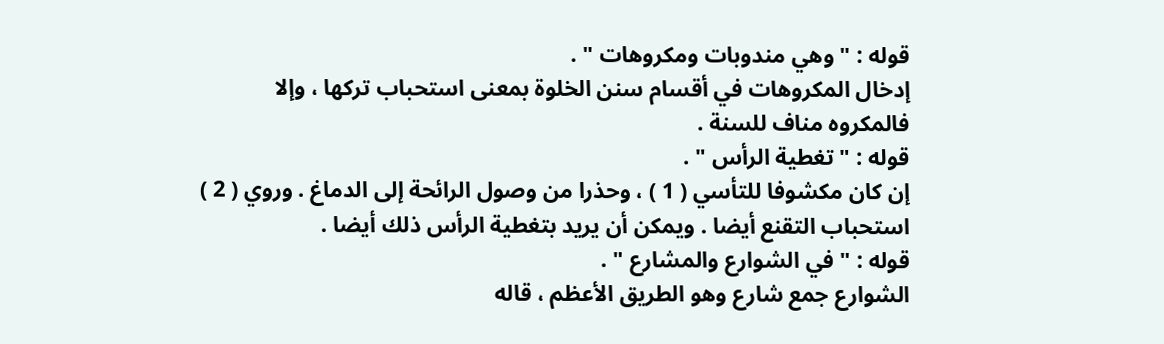قوله : " وهي مندوبات ومكروهات " .
إدخال المكروهات في أقسام سنن الخلوة بمعنى استحباب تركها ، وإلا
فالمكروه مناف للسنة .
قوله : " تغطية الرأس " .
إن كان مكشوفا للتأسي ( 1 ) ، وحذرا من وصول الرائحة إلى الدماغ . وروي ( 2 )
استحباب التقنع أيضا . ويمكن أن يريد بتغطية الرأس ذلك أيضا .
قوله : " في الشوارع والمشارع " .
الشوارع جمع شارع وهو الطريق الأعظم ، قاله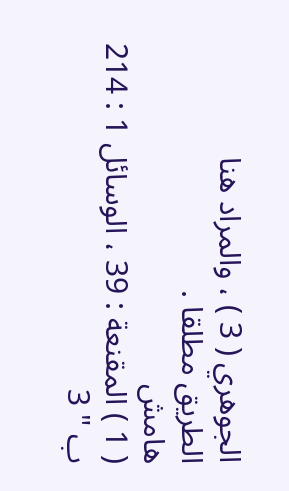الجوهري ( 3 ) ، والمراد هنا
الطريق مطلقا .
هامش
( 1 ) المقنعة : 39 ، الوسائل 1 : 214 ب " 3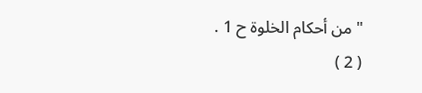" من أحكام الخلوة ح 1 .
( 2 )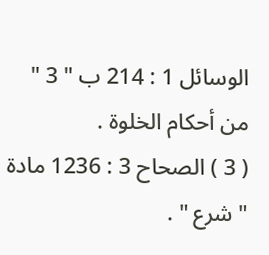الوسائل 1 : 214 ب " 3 " من أحكام الخلوة .
( 3 ) الصحاح 3 : 1236 مادة " شرع " .